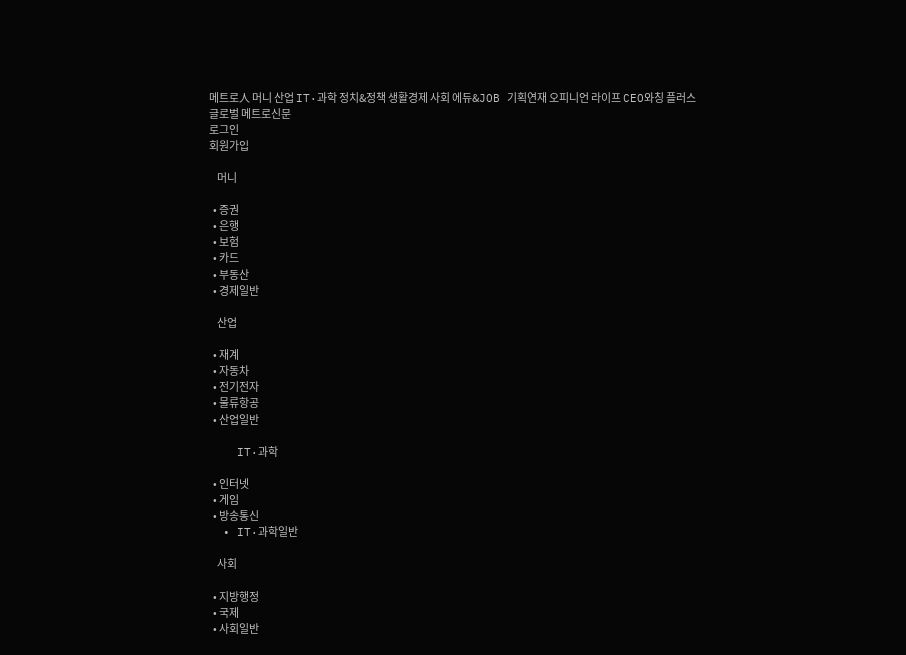메트로人 머니 산업 IT·과학 정치&정책 생활경제 사회 에듀&JOB 기획연재 오피니언 라이프 CEO와칭 플러스
글로벌 메트로신문
로그인
회원가입

    머니

  • 증권
  • 은행
  • 보험
  • 카드
  • 부동산
  • 경제일반

    산업

  • 재계
  • 자동차
  • 전기전자
  • 물류항공
  • 산업일반

    IT·과학

  • 인터넷
  • 게임
  • 방송통신
  • IT·과학일반

    사회

  • 지방행정
  • 국제
  • 사회일반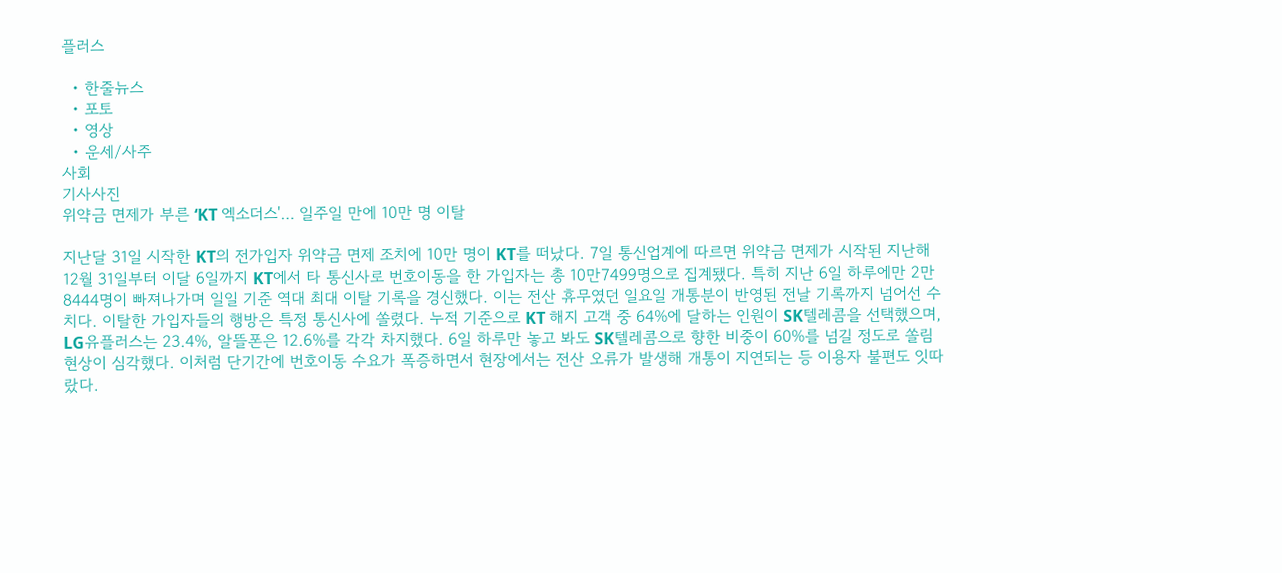플러스

  • 한줄뉴스
  • 포토
  • 영상
  • 운세/사주
사회
기사사진
위약금 면제가 부른 ‘KT 엑소더스'… 일주일 만에 10만 명 이탈

지난달 31일 시작한 KT의 전가입자 위약금 면제 조치에 10만 명이 KT를 떠났다. 7일 통신업계에 따르면 위약금 면제가 시작된 지난해 12월 31일부터 이달 6일까지 KT에서 타 통신사로 번호이동을 한 가입자는 총 10만7499명으로 집계됐다. 특히 지난 6일 하루에만 2만8444명이 빠져나가며 일일 기준 역대 최대 이탈 기록을 경신했다. 이는 전산 휴무였던 일요일 개통분이 반영된 전날 기록까지 넘어선 수치다. 이탈한 가입자들의 행방은 특정 통신사에 쏠렸다. 누적 기준으로 KT 해지 고객 중 64%에 달하는 인원이 SK텔레콤을 선택했으며, LG유플러스는 23.4%, 알뜰폰은 12.6%를 각각 차지했다. 6일 하루만 놓고 봐도 SK텔레콤으로 향한 비중이 60%를 넘길 정도로 쏠림 현상이 심각했다. 이처럼 단기간에 번호이동 수요가 폭증하면서 현장에서는 전산 오류가 발생해 개통이 지연되는 등 이용자 불편도 잇따랐다.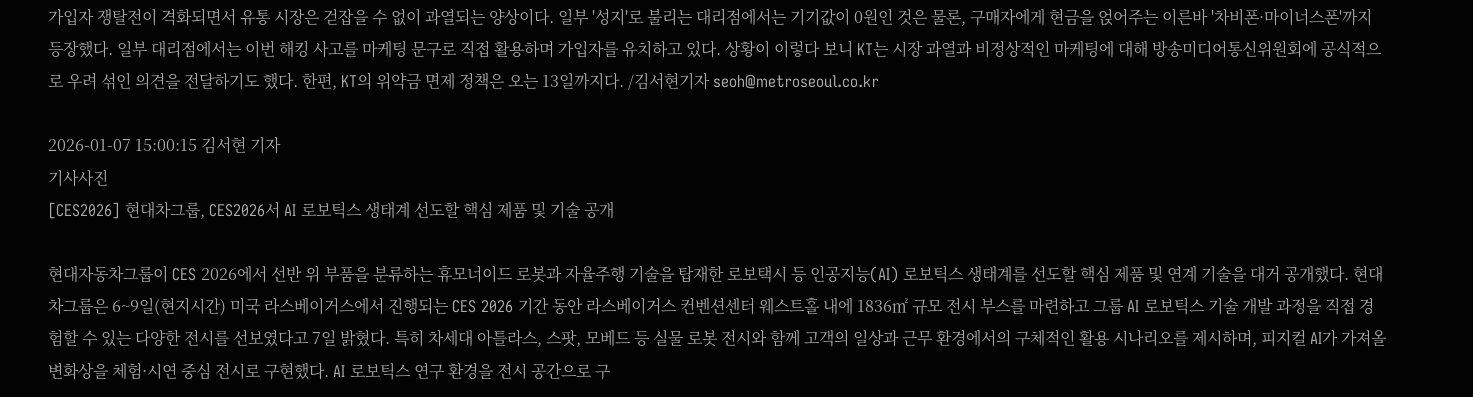가입자 쟁탈전이 격화되면서 유통 시장은 걷잡을 수 없이 과열되는 양상이다. 일부 '성지'로 불리는 대리점에서는 기기값이 0원인 것은 물론, 구매자에게 현금을 얹어주는 이른바 '차비폰·마이너스폰'까지 등장했다. 일부 대리점에서는 이번 해킹 사고를 마케팅 문구로 직접 활용하며 가입자를 유치하고 있다. 상황이 이렇다 보니 KT는 시장 과열과 비정상적인 마케팅에 대해 방송미디어통신위원회에 공식적으로 우려 섞인 의견을 전달하기도 했다. 한편, KT의 위약금 면제 정책은 오는 13일까지다. /김서현기자 seoh@metroseoul.co.kr

2026-01-07 15:00:15 김서현 기자
기사사진
[CES2026] 현대차그룹, CES2026서 AI 로보틱스 생태계 선도할 핵심 제품 및 기술 공개

현대자동차그룹이 CES 2026에서 선반 위 부품을 분류하는 휴모너이드 로봇과 자율주행 기술을 탑재한 로보택시 등 인공지능(AI) 로보틱스 생태계를 선도할 핵심 제품 및 연계 기술을 대거 공개했다. 현대차그룹은 6~9일(현지시간) 미국 라스베이거스에서 진행되는 CES 2026 기간 동안 라스베이거스 컨벤션센터 웨스트홀 내에 1836㎡ 규모 전시 부스를 마련하고 그룹 AI 로보틱스 기술 개발 과정을 직접 경험할 수 있는 다양한 전시를 선보였다고 7일 밝혔다. 특히 차세대 아틀라스, 스팟, 모베드 등 실물 로봇 전시와 함께 고객의 일상과 근무 환경에서의 구체적인 활용 시나리오를 제시하며, 피지컬 AI가 가져올 변화상을 체험·시연 중심 전시로 구현했다. AI 로보틱스 연구 환경을 전시 공간으로 구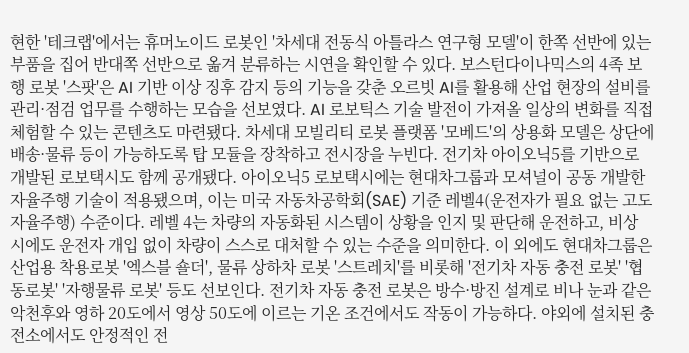현한 '테크랩'에서는 휴머노이드 로봇인 '차세대 전동식 아틀라스 연구형 모델'이 한쪽 선반에 있는 부품을 집어 반대쪽 선반으로 옮겨 분류하는 시연을 확인할 수 있다. 보스턴다이나믹스의 4족 보행 로봇 '스팟'은 AI 기반 이상 징후 감지 등의 기능을 갖춘 오르빗 AI를 활용해 산업 현장의 설비를 관리·점검 업무를 수행하는 모습을 선보였다. AI 로보틱스 기술 발전이 가져올 일상의 변화를 직접 체험할 수 있는 콘텐츠도 마련됐다. 차세대 모빌리티 로봇 플랫폼 '모베드'의 상용화 모델은 상단에 배송·물류 등이 가능하도록 탑 모듈을 장착하고 전시장을 누빈다. 전기차 아이오닉5를 기반으로 개발된 로보택시도 함께 공개됐다. 아이오닉5 로보택시에는 현대차그룹과 모셔널이 공동 개발한 자율주행 기술이 적용됐으며, 이는 미국 자동차공학회(SAE) 기준 레벨4(운전자가 필요 없는 고도 자율주행) 수준이다. 레벨 4는 차량의 자동화된 시스템이 상황을 인지 및 판단해 운전하고, 비상 시에도 운전자 개입 없이 차량이 스스로 대처할 수 있는 수준을 의미한다. 이 외에도 현대차그룹은 산업용 착용로봇 '엑스블 숄더', 물류 상하차 로봇 '스트레치'를 비롯해 '전기차 자동 충전 로봇' '협동로봇' '자행물류 로봇' 등도 선보인다. 전기차 자동 충전 로봇은 방수·방진 설계로 비나 눈과 같은 악천후와 영하 20도에서 영상 50도에 이르는 기온 조건에서도 작동이 가능하다. 야외에 설치된 충전소에서도 안정적인 전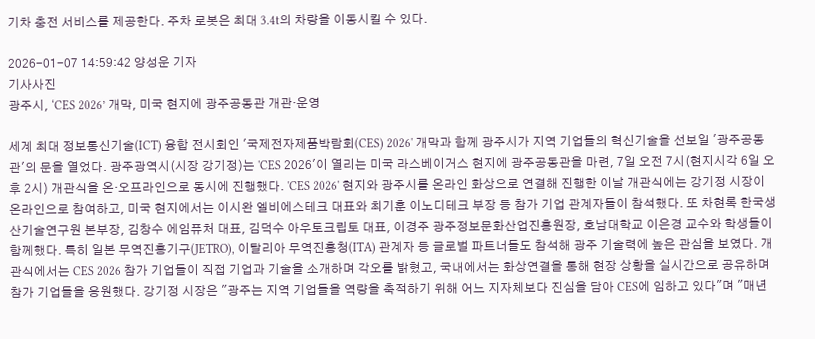기차 충전 서비스를 제공한다. 주차 로봇은 최대 3.4t의 차량을 이동시킬 수 있다.

2026-01-07 14:59:42 양성운 기자
기사사진
광주시, ‘CES 2026’ 개막, 미국 현지에 광주공동관 개관·운영

세계 최대 정보통신기술(ICT) 융합 전시회인 '국제전자제품박람회(CES) 2026' 개막과 함께 광주시가 지역 기업들의 혁신기술을 선보일 '광주공동관'의 문을 열었다. 광주광역시(시장 강기정)는 'CES 2026'이 열리는 미국 라스베이거스 현지에 광주공동관을 마련, 7일 오전 7시(현지시각 6일 오후 2시) 개관식을 온·오프라인으로 동시에 진행했다. 'CES 2026' 현지와 광주시를 온라인 화상으로 연결해 진행한 이날 개관식에는 강기정 시장이 온라인으로 참여하고, 미국 현지에서는 이시완 엘비에스테크 대표와 최기훈 이노디테크 부장 등 참가 기업 관계자들이 참석했다. 또 차현록 한국생산기술연구원 본부장, 김창수 에임퓨처 대표, 김덕수 아우토크립토 대표, 이경주 광주정보문화산업진흥원장, 호남대학교 이은경 교수와 학생들이 함께했다. 특히 일본 무역진흥기구(JETRO), 이탈리아 무역진흥청(ITA) 관계자 등 글로벌 파트너들도 참석해 광주 기술력에 높은 관심을 보였다. 개관식에서는 CES 2026 참가 기업들이 직접 기업과 기술을 소개하며 각오를 밝혔고, 국내에서는 화상연결을 통해 현장 상황을 실시간으로 공유하며 참가 기업들을 응원했다. 강기정 시장은 "광주는 지역 기업들을 역량을 축적하기 위해 어느 지자체보다 진심을 담아 CES에 임하고 있다"며 "매년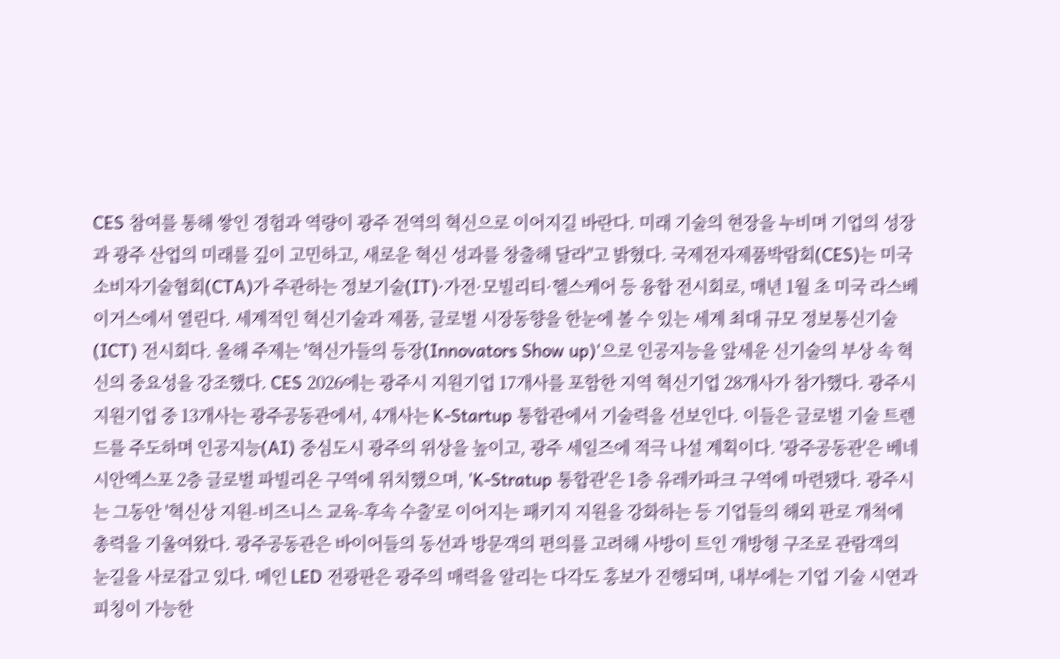CES 참여를 통해 쌓인 경험과 역량이 광주 전역의 혁신으로 이어지길 바란다. 미래 기술의 현장을 누비며 기업의 성장과 광주 산업의 미래를 깊이 고민하고, 새로운 혁신 성과를 창출해 달라"고 밝혔다. 국제전자제품박람회(CES)는 미국소비자기술협회(CTA)가 주관하는 정보기술(IT)·가전·모빌리티·헬스케어 등 융합 전시회로, 매년 1월 초 미국 라스베이거스에서 열린다. 세계적인 혁신기술과 제품, 글로벌 시장동향을 한눈에 볼 수 있는 세계 최대 규모 정보통신기술(ICT) 전시회다. 올해 주제는 '혁신가들의 등장(Innovators Show up)'으로 인공지능을 앞세운 신기술의 부상 속 혁신의 중요성을 강조했다. CES 2026에는 광주시 지원기업 17개사를 포함한 지역 혁신기업 28개사가 참가했다. 광주시 지원기업 중 13개사는 광주공동관에서, 4개사는 K-Startup 통합관에서 기술력을 선보인다. 이들은 글로벌 기술 트렌드를 주도하며 인공지능(AI) 중심도시 광주의 위상을 높이고, 광주 세일즈에 적극 나설 계획이다. '광주공동관'은 베네시안엑스포 2층 글로벌 파빌리온 구역에 위치했으며, 'K-Stratup 통합관'은 1층 유레카파크 구역에 마련됐다. 광주시는 그동안 '혁신상 지원-비즈니스 교육-후속 수출'로 이어지는 패키지 지원을 강화하는 등 기업들의 해외 판로 개척에 총력을 기울여왔다. 광주공동관은 바이어들의 동선과 방문객의 편의를 고려해 사방이 트인 개방형 구조로 관람객의 눈길을 사로잡고 있다. 메인 LED 전광판은 광주의 매력을 알리는 다각도 홍보가 진행되며, 내부에는 기업 기술 시연과 피칭이 가능한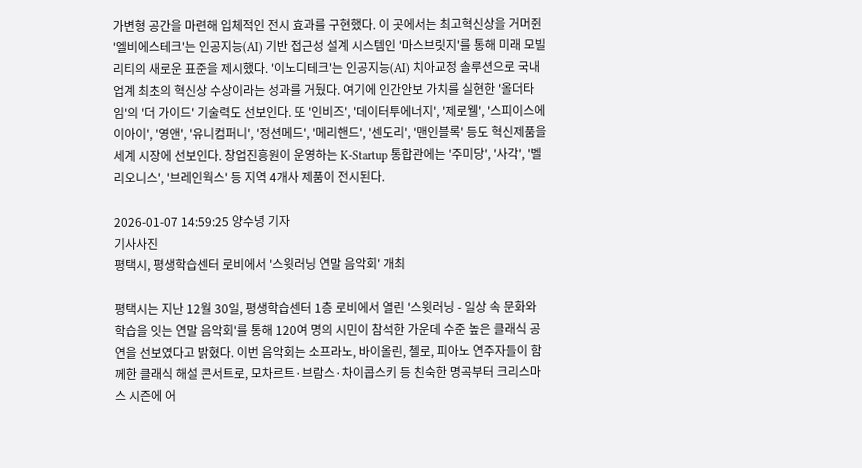가변형 공간을 마련해 입체적인 전시 효과를 구현했다. 이 곳에서는 최고혁신상을 거머쥔 '엘비에스테크'는 인공지능(AI) 기반 접근성 설계 시스템인 '마스브릿지'를 통해 미래 모빌리티의 새로운 표준을 제시했다. '이노디테크'는 인공지능(AI) 치아교정 솔루션으로 국내 업계 최초의 혁신상 수상이라는 성과를 거뒀다. 여기에 인간안보 가치를 실현한 '올더타임'의 '더 가이드' 기술력도 선보인다. 또 '인비즈', '데이터투에너지', '제로웰', '스피이스에이아이', '영앤', '유니컴퍼니', '정션메드', '메리핸드', '센도리', '맨인블록' 등도 혁신제품을 세계 시장에 선보인다. 창업진흥원이 운영하는 K-Startup 통합관에는 '주미당', '사각', '벨리오니스', '브레인웍스' 등 지역 4개사 제품이 전시된다.

2026-01-07 14:59:25 양수녕 기자
기사사진
평택시, 평생학습센터 로비에서 '스윗러닝 연말 음악회' 개최

평택시는 지난 12월 30일, 평생학습센터 1층 로비에서 열린 '스윗러닝 - 일상 속 문화와 학습을 잇는 연말 음악회'를 통해 120여 명의 시민이 참석한 가운데 수준 높은 클래식 공연을 선보였다고 밝혔다. 이번 음악회는 소프라노, 바이올린, 첼로, 피아노 연주자들이 함께한 클래식 해설 콘서트로, 모차르트·브람스·차이콥스키 등 친숙한 명곡부터 크리스마스 시즌에 어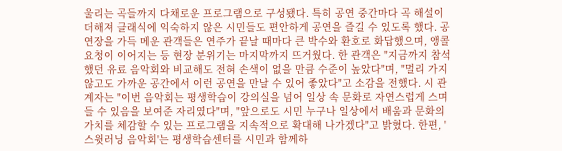울리는 곡들까지 다채로운 프로그램으로 구성됐다. 특히 공연 중간마다 곡 해설이 더해져 클래식에 익숙하지 않은 시민들도 편안하게 공연을 즐길 수 있도록 했다. 공연장을 가득 메운 관객들은 연주가 끝날 때마다 큰 박수와 환호로 화답했으며, 앵콜 요청이 이어지는 등 현장 분위기는 마지막까지 뜨거웠다. 한 관객은 "지금까지 참석했던 유료 음악회와 비교해도 전혀 손색이 없을 만큼 수준이 높았다"며, "멀리 가지 않고도 가까운 공간에서 이런 공연을 만날 수 있어 좋았다"고 소감을 전했다. 시 관계자는 "이번 음악회는 평생학습이 강의실을 넘어 일상 속 문화로 자연스럽게 스며들 수 있음을 보여준 자리였다"며, "앞으로도 시민 누구나 일상에서 배움과 문화의 가치를 체감할 수 있는 프로그램을 지속적으로 확대해 나가겠다"고 밝혔다. 한편, '스윗러닝 음악회'는 평생학습센터를 시민과 함께하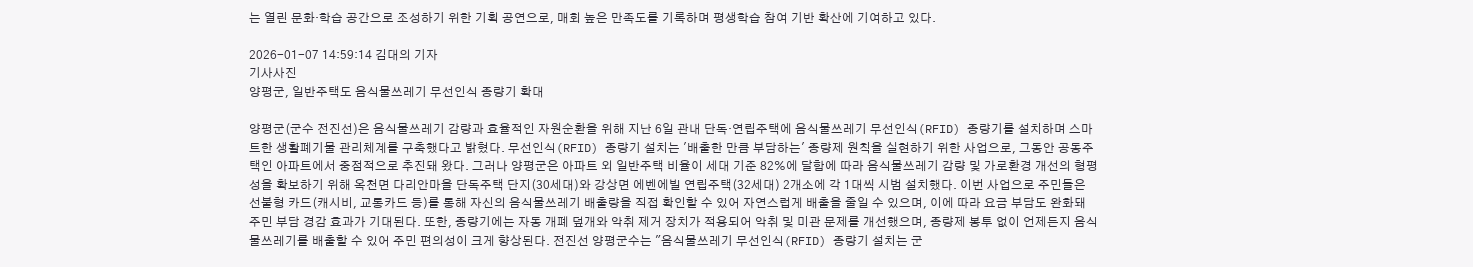는 열린 문화·학습 공간으로 조성하기 위한 기획 공연으로, 매회 높은 만족도를 기록하며 평생학습 참여 기반 확산에 기여하고 있다.

2026-01-07 14:59:14 김대의 기자
기사사진
양평군, 일반주택도 음식물쓰레기 무선인식 종량기 확대

양평군(군수 전진선)은 음식물쓰레기 감량과 효율적인 자원순환을 위해 지난 6일 관내 단독·연립주택에 음식물쓰레기 무선인식(RFID) 종량기를 설치하며 스마트한 생활폐기물 관리체계를 구축했다고 밝혔다. 무선인식(RFID) 종량기 설치는 '배출한 만큼 부담하는' 종량제 원칙을 실현하기 위한 사업으로, 그동안 공동주택인 아파트에서 중점적으로 추진돼 왔다. 그러나 양평군은 아파트 외 일반주택 비율이 세대 기준 82%에 달함에 따라 음식물쓰레기 감량 및 가로환경 개선의 형평성을 확보하기 위해 옥천면 다리안마을 단독주택 단지(30세대)와 강상면 에벤에빌 연립주택(32세대) 2개소에 각 1대씩 시범 설치했다. 이번 사업으로 주민들은 선불형 카드(캐시비, 교통카드 등)를 통해 자신의 음식물쓰레기 배출량을 직접 확인할 수 있어 자연스럽게 배출을 줄일 수 있으며, 이에 따라 요금 부담도 완화돼 주민 부담 경감 효과가 기대된다. 또한, 종량기에는 자동 개폐 덮개와 악취 제거 장치가 적용되어 악취 및 미관 문제를 개선했으며, 종량제 봉투 없이 언제든지 음식물쓰레기를 배출할 수 있어 주민 편의성이 크게 향상된다. 전진선 양평군수는 "음식물쓰레기 무선인식(RFID) 종량기 설치는 군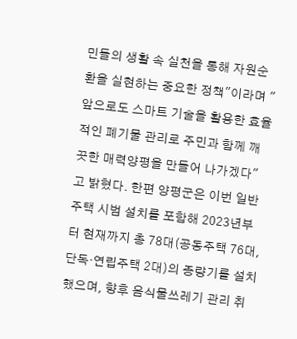민들의 생활 속 실천을 통해 자원순환을 실현하는 중요한 정책"이라며 "앞으로도 스마트 기술을 활용한 효율적인 폐기물 관리로 주민과 함께 깨끗한 매력양평을 만들어 나가겠다"고 밝혔다. 한편 양평군은 이번 일반주택 시범 설치를 포함해 2023년부터 현재까지 총 78대(공동주택 76대, 단독·연립주택 2대)의 종량기를 설치했으며, 향후 음식물쓰레기 관리 취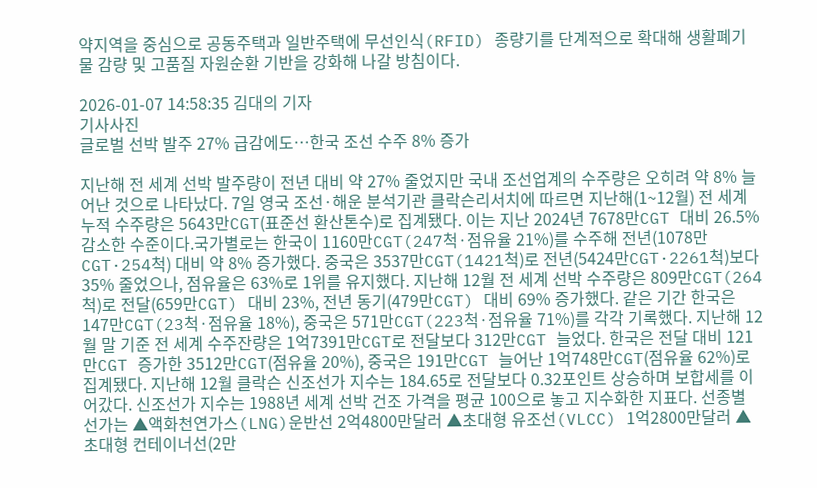약지역을 중심으로 공동주택과 일반주택에 무선인식(RFID) 종량기를 단계적으로 확대해 생활폐기물 감량 및 고품질 자원순환 기반을 강화해 나갈 방침이다.

2026-01-07 14:58:35 김대의 기자
기사사진
글로벌 선박 발주 27% 급감에도…한국 조선 수주 8% 증가

지난해 전 세계 선박 발주량이 전년 대비 약 27% 줄었지만 국내 조선업계의 수주량은 오히려 약 8% 늘어난 것으로 나타났다. 7일 영국 조선·해운 분석기관 클락슨리서치에 따르면 지난해(1~12월) 전 세계 누적 수주량은 5643만CGT(표준선 환산톤수)로 집계됐다. 이는 지난 2024년 7678만CGT 대비 26.5% 감소한 수준이다.국가별로는 한국이 1160만CGT(247척·점유율 21%)를 수주해 전년(1078만CGT·254척) 대비 약 8% 증가했다. 중국은 3537만CGT(1421척)로 전년(5424만CGT·2261척)보다 35% 줄었으나, 점유율은 63%로 1위를 유지했다. 지난해 12월 전 세계 선박 수주량은 809만CGT(264척)로 전달(659만CGT) 대비 23%, 전년 동기(479만CGT) 대비 69% 증가했다. 같은 기간 한국은 147만CGT(23척·점유율 18%), 중국은 571만CGT(223척·점유율 71%)를 각각 기록했다. 지난해 12월 말 기준 전 세계 수주잔량은 1억7391만CGT로 전달보다 312만CGT 늘었다. 한국은 전달 대비 121만CGT 증가한 3512만CGT(점유율 20%), 중국은 191만CGT 늘어난 1억748만CGT(점유율 62%)로 집계됐다. 지난해 12월 클락슨 신조선가 지수는 184.65로 전달보다 0.32포인트 상승하며 보합세를 이어갔다. 신조선가 지수는 1988년 세계 선박 건조 가격을 평균 100으로 놓고 지수화한 지표다. 선종별 선가는 ▲액화천연가스(LNG)운반선 2억4800만달러 ▲초대형 유조선(VLCC) 1억2800만달러 ▲초대형 컨테이너선(2만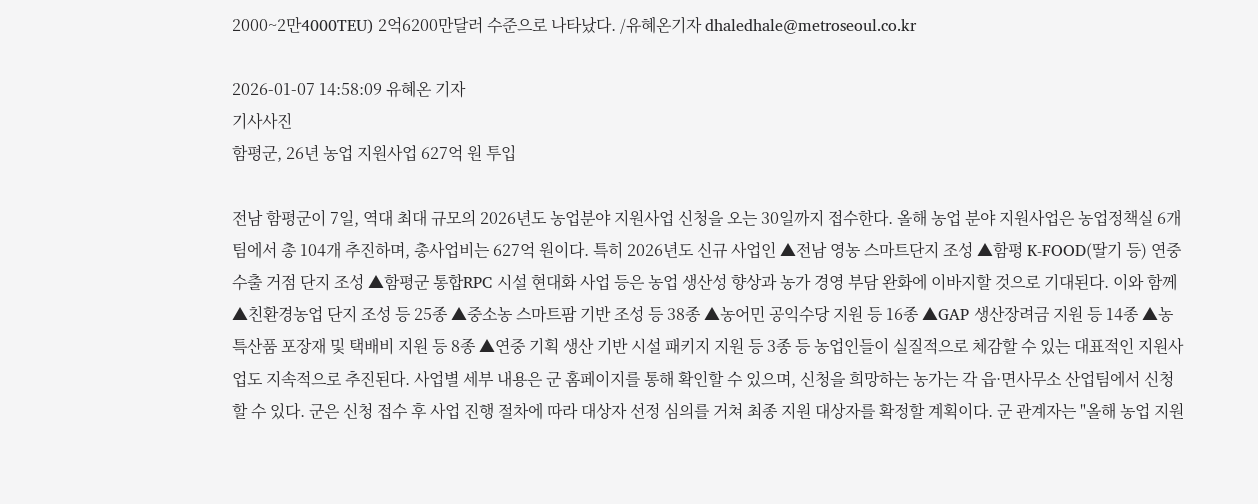2000~2만4000TEU) 2억6200만달러 수준으로 나타났다. /유혜온기자 dhaledhale@metroseoul.co.kr

2026-01-07 14:58:09 유혜온 기자
기사사진
함평군, 26년 농업 지원사업 627억 원 투입

전남 함평군이 7일, 역대 최대 규모의 2026년도 농업분야 지원사업 신청을 오는 30일까지 접수한다. 올해 농업 분야 지원사업은 농업정책실 6개 팀에서 총 104개 추진하며, 총사업비는 627억 원이다. 특히 2026년도 신규 사업인 ▲전남 영농 스마트단지 조성 ▲함평 K-FOOD(딸기 등) 연중 수출 거점 단지 조성 ▲함평군 통합RPC 시설 현대화 사업 등은 농업 생산성 향상과 농가 경영 부담 완화에 이바지할 것으로 기대된다. 이와 함께 ▲친환경농업 단지 조성 등 25종 ▲중소농 스마트팜 기반 조성 등 38종 ▲농어민 공익수당 지원 등 16종 ▲GAP 생산장려금 지원 등 14종 ▲농특산품 포장재 및 택배비 지원 등 8종 ▲연중 기획 생산 기반 시설 패키지 지원 등 3종 등 농업인들이 실질적으로 체감할 수 있는 대표적인 지원사업도 지속적으로 추진된다. 사업별 세부 내용은 군 홈페이지를 통해 확인할 수 있으며, 신청을 희망하는 농가는 각 읍·면사무소 산업팀에서 신청할 수 있다. 군은 신청 접수 후 사업 진행 절차에 따라 대상자 선정 심의를 거쳐 최종 지원 대상자를 확정할 계획이다. 군 관계자는 "올해 농업 지원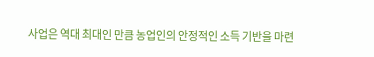사업은 역대 최대인 만큼 농업인의 안정적인 소득 기반을 마련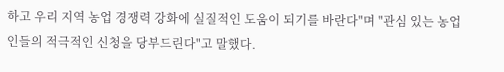하고 우리 지역 농업 경쟁력 강화에 실질적인 도움이 되기를 바란다"며 "관심 있는 농업인들의 적극적인 신청을 당부드린다"고 말했다.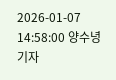2026-01-07 14:58:00 양수녕 기자